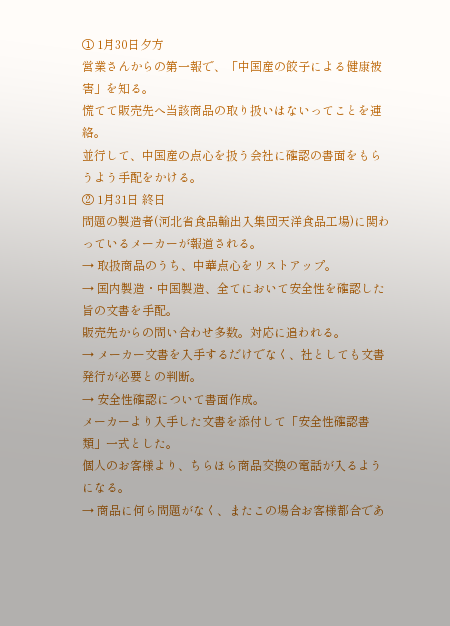① 1月30日夕方
営業さんからの第一報で、「中国産の餃子による健康被害」を知る。
慌てて販売先へ当該商品の取り扱いはないってことを連絡。
並行して、中国産の点心を扱う会社に確認の書面をもらうよう手配をかける。
② 1月31日 終日
問題の製造者(河北省食品輸出入集団天洋食品工場)に関わっているメーカーが報道される。
→ 取扱商品のうち、中華点心をリストアップ。
→ 国内製造・中国製造、全てにおいて安全性を確認した旨の文書を手配。
販売先からの問い合わせ多数。対応に追われる。
→ メーカー文書を入手するだけでなく、社としても文書発行が必要との判断。
→ 安全性確認について書面作成。
メーカーより入手した文書を添付して「安全性確認書類」一式とした。
個人のお客様より、ちらほら商品交換の電話が入るようになる。
→ 商品に何ら問題がなく、またこの場合お客様都合であ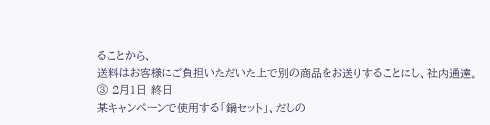ることから、
送料はお客様にご負担いただいた上で別の商品をお送りすることにし、社内通達。
③ 2月1日 終日
某キャンペーンで使用する「鍋セット」、だしの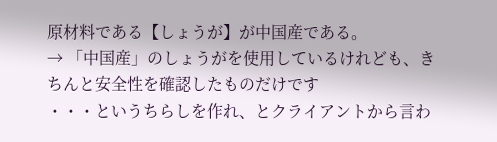原材料である【しょうが】が中国産である。
→ 「中国産」のしょうがを使用しているけれども、きちんと安全性を確認したものだけです
・・・というちらしを作れ、とクライアントから言わ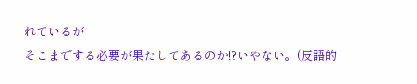れているが
そこまでする必要が果たしてあるのか!?いやない。(反語的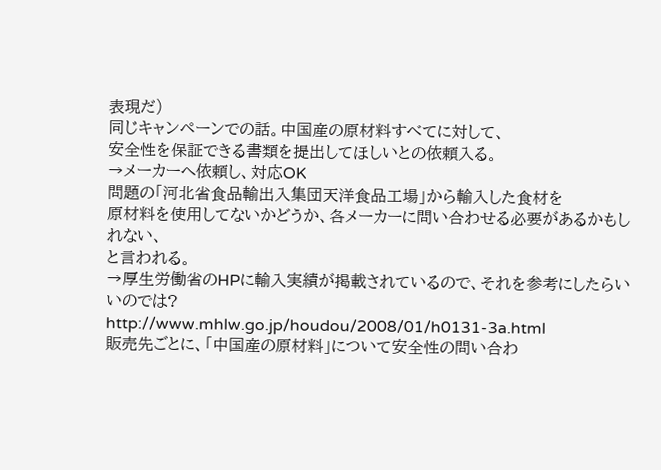表現だ)
同じキャンペーンでの話。中国産の原材料すべてに対して、
安全性を保証できる書類を提出してほしいとの依頼入る。
→メーカーへ依頼し、対応OK
問題の「河北省食品輸出入集団天洋食品工場」から輸入した食材を
原材料を使用してないかどうか、各メーカーに問い合わせる必要があるかもしれない、
と言われる。
→厚生労働省のHPに輸入実績が掲載されているので、それを参考にしたらいいのでは?
http://www.mhlw.go.jp/houdou/2008/01/h0131-3a.html
販売先ごとに、「中国産の原材料」について安全性の問い合わ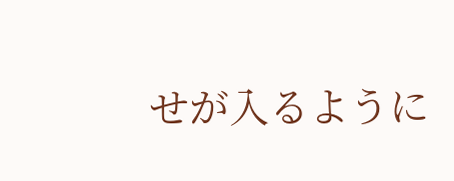せが入るように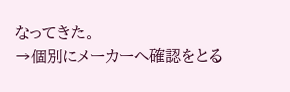なってきた。
→個別にメーカーへ確認をとる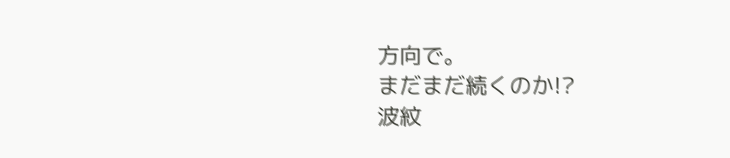方向で。
まだまだ続くのか!?
波紋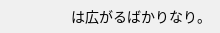は広がるばかりなり。